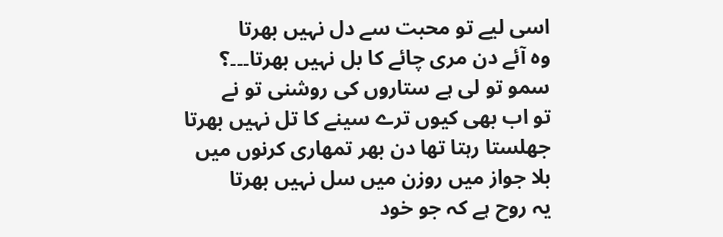اسی لیے تو محبت سے دل نہیں بھرتا
وہ آئے دن مری چائے کا بل نہیں بھرتا۔۔۔؟
سمو تو لی ہے ستاروں کی روشنی تو نے
تو اب بھی کیوں ترے سینے کا تل نہیں بھرتا
جھلستا رہتا تھا دن بھر تمھاری کرنوں میں
بلا جواز میں روزن میں سل نہیں بھرتا
یہ روح ہے کہ جو خود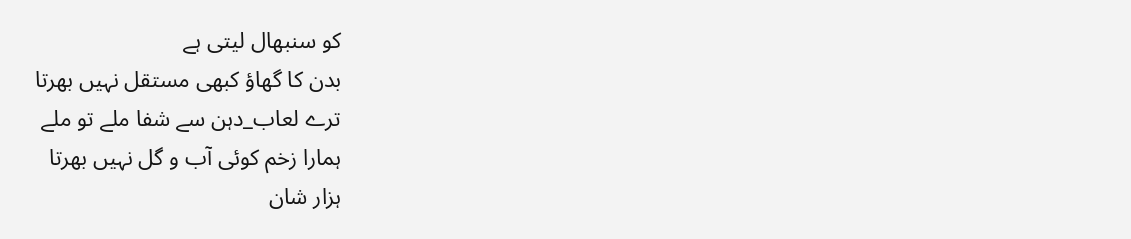کو سنبھال لیتی ہے
بدن کا گھاؤ کبھی مستقل نہیں بھرتا
ترے لعاب_دہن سے شفا ملے تو ملے
ہمارا زخم کوئی آب و گل نہیں بھرتا
ہزار شان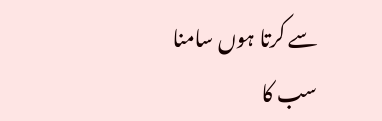سے کرتا ہوں سامنا سب کا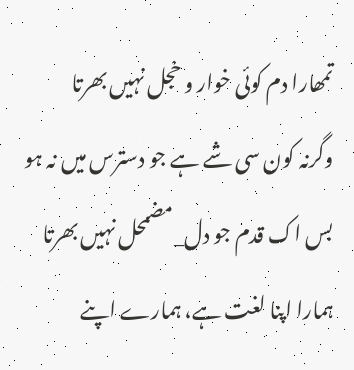تمھارا دم کوئی خوار و خجل نہیں بھرتا
وگرنہ کون سی شے ہے جو دسترس میں نہ ہو
بس اک قدم جو دل_مضمحل نہیں بھرتا
ہمارا اپنا لغت ہے، ہمارے اپنے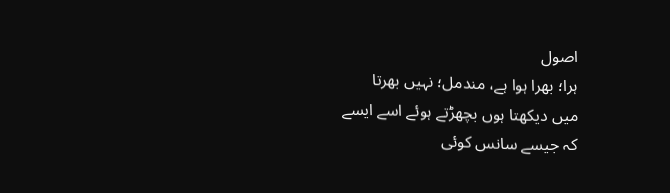اصول
ہرا؛ بھرا ہوا ہے، مندمل؛ نہیں بھرتا
میں دیکھتا ہوں بچھڑتے ہوئے اسے ایسے
کہ جیسے سانس کوئی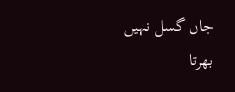جاں گسل نہیں بھرتا